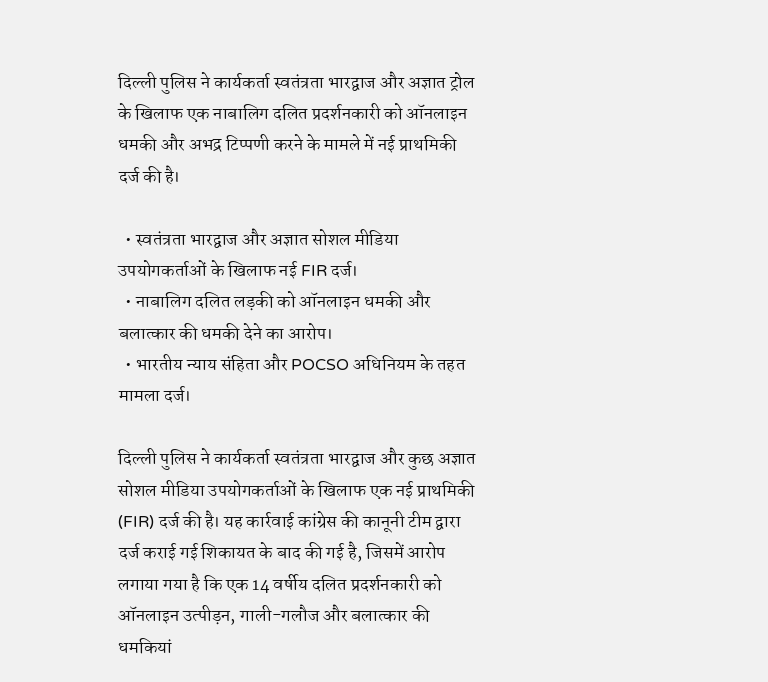दिल्ली पुलिस ने कार्यकर्ता स्वतंत्रता भारद्वाज और अज्ञात ट्रोल के खिलाफ एक नाबालिग दलित प्रदर्शनकारी को ऑनलाइन धमकी और अभद्र टिप्पणी करने के मामले में नई प्राथमिकी दर्ज की है।

  • स्वतंत्रता भारद्वाज और अज्ञात सोशल मीडिया उपयोगकर्ताओं के खिलाफ नई FIR दर्ज।
  • नाबालिग दलित लड़की को ऑनलाइन धमकी और बलात्कार की धमकी देने का आरोप।
  • भारतीय न्याय संहिता और POCSO अधिनियम के तहत मामला दर्ज।

दिल्ली पुलिस ने कार्यकर्ता स्वतंत्रता भारद्वाज और कुछ अज्ञात सोशल मीडिया उपयोगकर्ताओं के खिलाफ एक नई प्राथमिकी (FIR) दर्ज की है। यह कार्रवाई कांग्रेस की कानूनी टीम द्वारा दर्ज कराई गई शिकायत के बाद की गई है, जिसमें आरोप लगाया गया है कि एक 14 वर्षीय दलित प्रदर्शनकारी को ऑनलाइन उत्पीड़न, गाली-गलौज और बलात्कार की धमकियां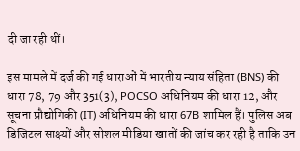दी जा रही थीं।

इस मामले में दर्ज की गई धाराओं में भारतीय न्याय संहिता (BNS) की धारा 78, 79 और 351(3), POCSO अधिनियम की धारा 12, और सूचना प्रौद्योगिकी (IT) अधिनियम की धारा 67B शामिल हैं। पुलिस अब डिजिटल साक्ष्यों और सोशल मीडिया खातों की जांच कर रही है ताकि उन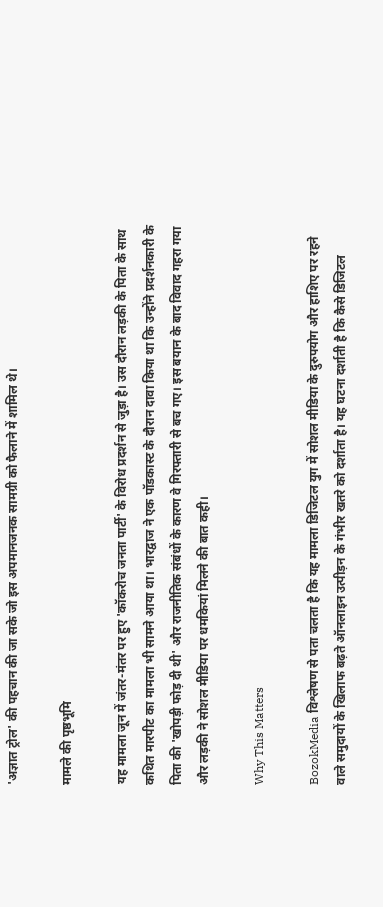'अज्ञात ट्रोल' की पहचान की जा सके जो इस अपमानजनक सामग्री को फैलाने में शामिल थे।

मामले की पृष्ठभूमि

यह मामला जून में जंतर-मंतर पर हुए 'कॉकरोच जनता पार्टी' के विरोध प्रदर्शन से जुड़ा है। उस दौरान लड़की के पिता के साथ कथित मारपीट का मामला भी सामने आया था। भारद्वाज ने एक पॉडकास्ट के दौरान दावा किया था कि उन्होंने प्रदर्शनकारी के पिता की 'खोपड़ी फोड़ दी थी' और राजनीतिक संबंधों के कारण वे गिरफ्तारी से बच गए। इस बयान के बाद विवाद गहरा गया और लड़की ने सोशल मीडिया पर धमकियां मिलने की बात कही।

Why This Matters

BozokMedia विश्लेषण से पता चलता है कि यह मामला डिजिटल युग में सोशल मीडिया के दुरुपयोग और हाशिए पर रहने वाले समुदायों के खिलाफ बढ़ते ऑनलाइन उत्पीड़न के गंभीर खतरे को दर्शाता है। यह घटना दर्शाती है कि कैसे डिजिटल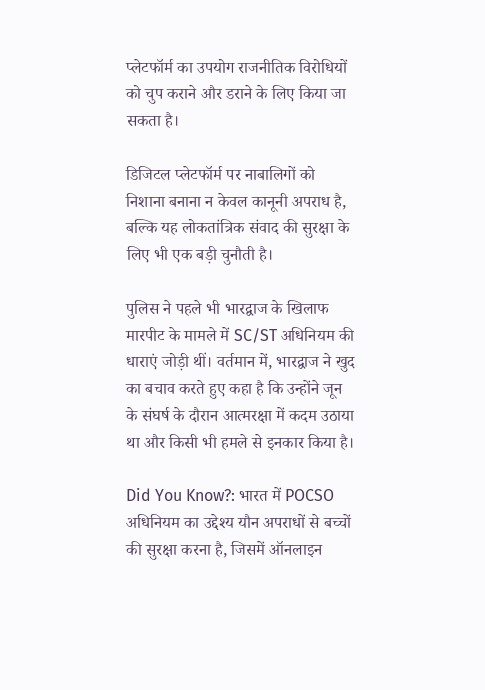प्लेटफॉर्म का उपयोग राजनीतिक विरोधियों को चुप कराने और डराने के लिए किया जा सकता है।

डिजिटल प्लेटफॉर्म पर नाबालिगों को निशाना बनाना न केवल कानूनी अपराध है, बल्कि यह लोकतांत्रिक संवाद की सुरक्षा के लिए भी एक बड़ी चुनौती है।

पुलिस ने पहले भी भारद्वाज के खिलाफ मारपीट के मामले में SC/ST अधिनियम की धाराएं जोड़ी थीं। वर्तमान में, भारद्वाज ने खुद का बचाव करते हुए कहा है कि उन्होंने जून के संघर्ष के दौरान आत्मरक्षा में कदम उठाया था और किसी भी हमले से इनकार किया है।

Did You Know?: भारत में POCSO अधिनियम का उद्देश्य यौन अपराधों से बच्चों की सुरक्षा करना है, जिसमें ऑनलाइन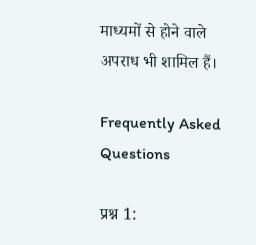माध्यमों से होने वाले अपराध भी शामिल हैं।

Frequently Asked Questions

प्रश्न 1: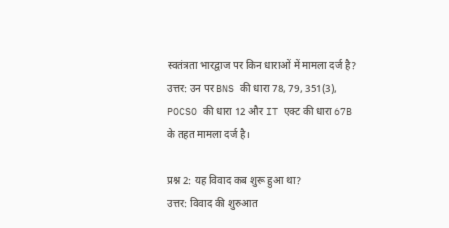स्वतंत्रता भारद्वाज पर किन धाराओं में मामला दर्ज है?
उत्तर: उन पर BNS की धारा 78, 79, 351(3), POCSO की धारा 12 और IT एक्ट की धारा 67B के तहत मामला दर्ज है।

प्रश्न 2: यह विवाद कब शुरू हुआ था?
उत्तर: विवाद की शुरुआत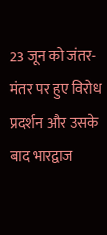23 जून को जंतर-मंतर पर हुए विरोध प्रदर्शन और उसके बाद भारद्वाज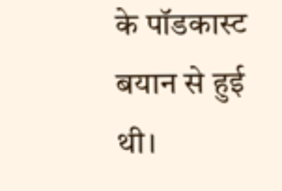के पॉडकास्ट बयान से हुई थी।